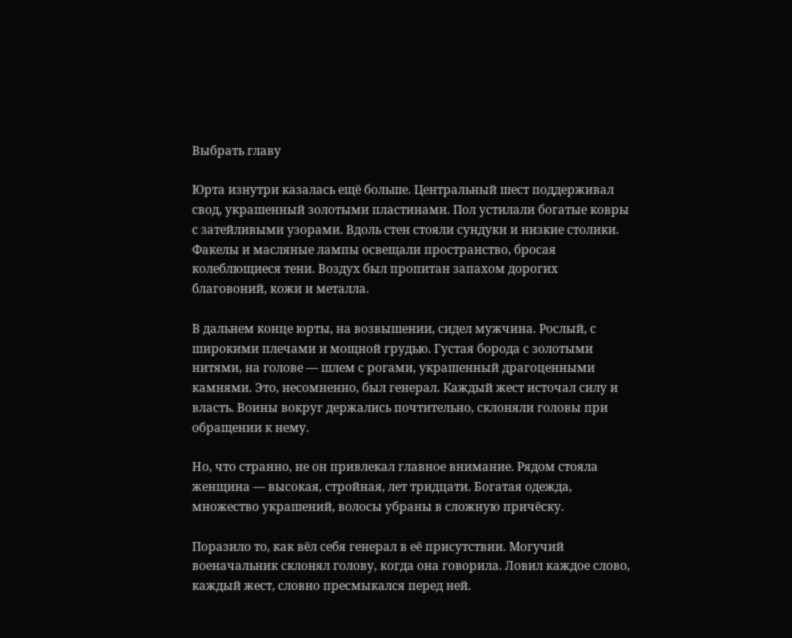Выбрать главу

Юрта изнутри казалась ещё больше. Центральный шест поддерживал свод, украшенный золотыми пластинами. Пол устилали богатые ковры с затейливыми узорами. Вдоль стен стояли сундуки и низкие столики. Факелы и масляные лампы освещали пространство, бросая колеблющиеся тени. Воздух был пропитан запахом дорогих благовоний, кожи и металла.

В дальнем конце юрты, на возвышении, сидел мужчина. Рослый, с широкими плечами и мощной грудью. Густая борода с золотыми нитями, на голове — шлем с рогами, украшенный драгоценными камнями. Это, несомненно, был генерал. Каждый жест источал силу и власть. Воины вокруг держались почтительно, склоняли головы при обращении к нему.

Но, что странно, не он привлекал главное внимание. Рядом стояла женщина — высокая, стройная, лет тридцати. Богатая одежда, множество украшений, волосы убраны в сложную причёску.

Поразило то, как вёл себя генерал в её присутствии. Могучий военачальник склонял голову, когда она говорила. Ловил каждое слово, каждый жест, словно пресмыкался перед ней.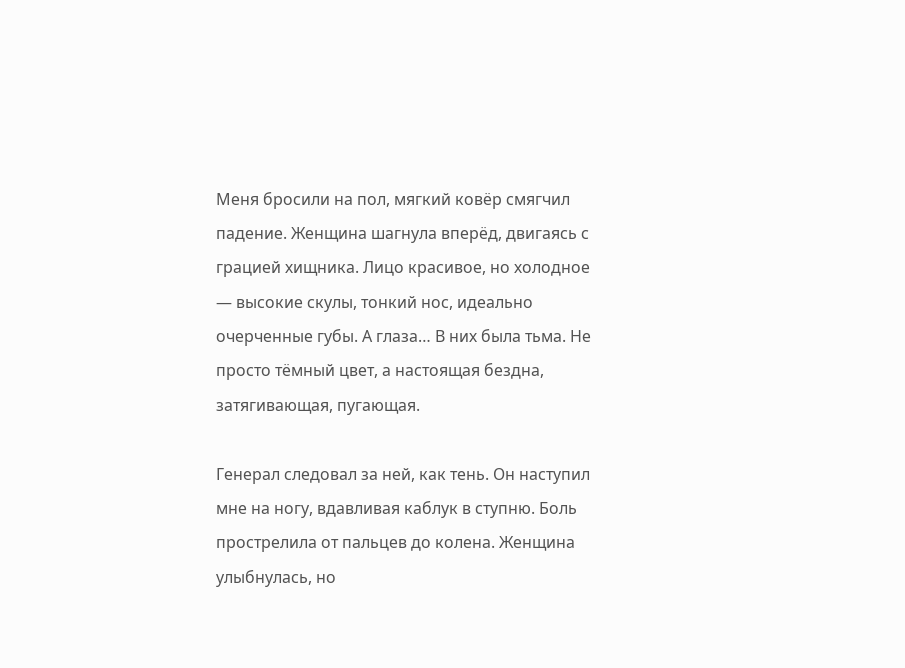Меня бросили на пол, мягкий ковёр смягчил падение. Женщина шагнула вперёд, двигаясь с грацией хищника. Лицо красивое, но холодное — высокие скулы, тонкий нос, идеально очерченные губы. А глаза… В них была тьма. Не просто тёмный цвет, а настоящая бездна, затягивающая, пугающая.

Генерал следовал за ней, как тень. Он наступил мне на ногу, вдавливая каблук в ступню. Боль прострелила от пальцев до колена. Женщина улыбнулась, но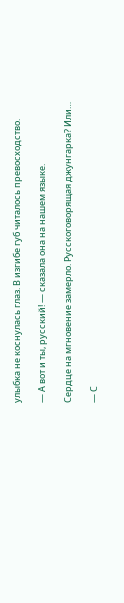улыбка не коснулась глаз. В изгибе губ читалось превосходство.

— А вот и ты, русский! — сказала она на нашем языке.

Сердце на мгновение замерло. Русскоговорящая джунгарка? Или…

— С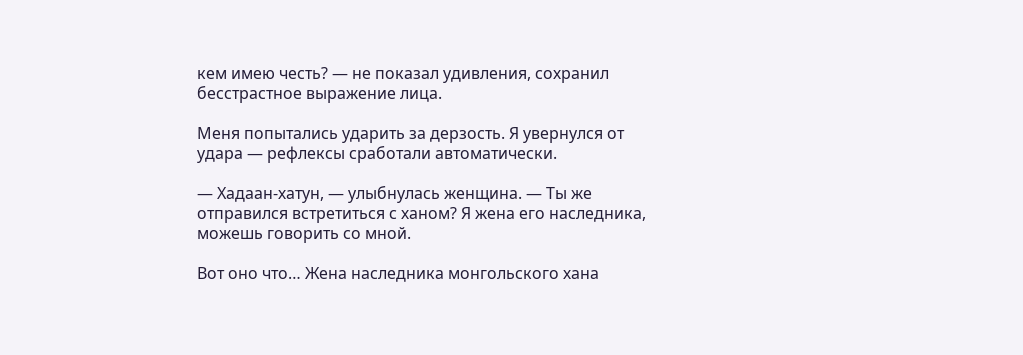кем имею честь? — не показал удивления, сохранил бесстрастное выражение лица.

Меня попытались ударить за дерзость. Я увернулся от удара — рефлексы сработали автоматически.

— Хадаан-хатун, — улыбнулась женщина. — Ты же отправился встретиться с ханом? Я жена его наследника, можешь говорить со мной.

Вот оно что… Жена наследника монгольского хана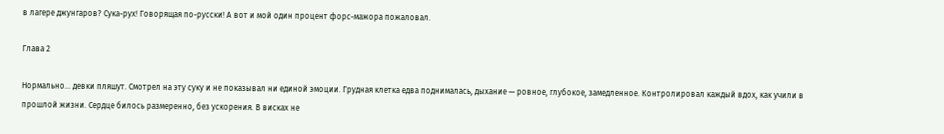в лагере джунгаров? Сука-рух! Говорящая по-русски! А вот и мой один процент форс-мажора пожаловал.

Глава 2

Нормально… девки пляшут. Смотрел на эту суку и не показывал ни единой эмоции. Грудная клетка едва поднималась, дыхание — ровное, глубокое, замедленное. Контролировал каждый вдох, как учили в прошлой жизни. Сердце билось размеренно, без ускорения. В висках не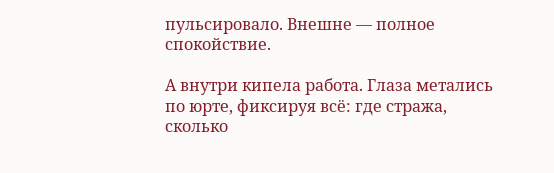пульсировало. Внешне — полное спокойствие.

А внутри кипела работа. Глаза метались по юрте, фиксируя всё: где стража, сколько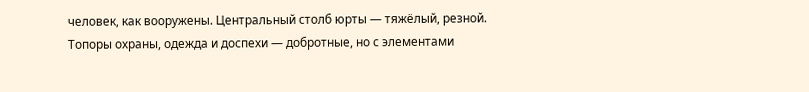человек, как вооружены. Центральный столб юрты — тяжёлый, резной. Топоры охраны, одежда и доспехи — добротные, но с элементами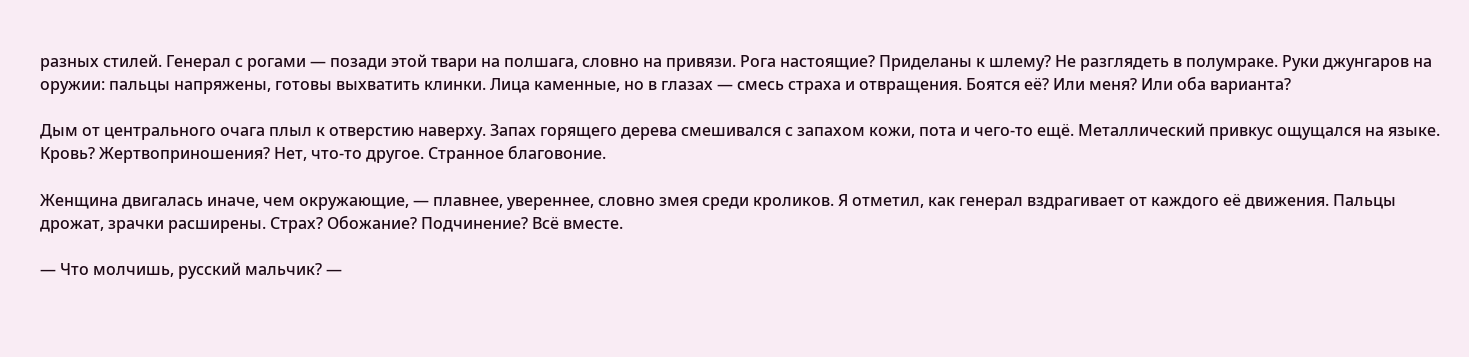разных стилей. Генерал с рогами — позади этой твари на полшага, словно на привязи. Рога настоящие? Приделаны к шлему? Не разглядеть в полумраке. Руки джунгаров на оружии: пальцы напряжены, готовы выхватить клинки. Лица каменные, но в глазах — смесь страха и отвращения. Боятся её? Или меня? Или оба варианта?

Дым от центрального очага плыл к отверстию наверху. Запах горящего дерева смешивался с запахом кожи, пота и чего-то ещё. Металлический привкус ощущался на языке. Кровь? Жертвоприношения? Нет, что-то другое. Странное благовоние.

Женщина двигалась иначе, чем окружающие, — плавнее, увереннее, словно змея среди кроликов. Я отметил, как генерал вздрагивает от каждого её движения. Пальцы дрожат, зрачки расширены. Страх? Обожание? Подчинение? Всё вместе.

— Что молчишь, русский мальчик? —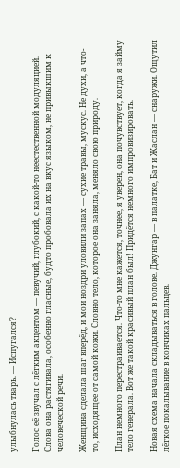улыбнулась тварь. — Испугался?

Голос её звучал с лёгким акцентом — певучий, глубокий, с какой-то неестественной модуляцией. Слова она растягивала, особенно гласные, будто пробовала их на вкус языком, не привыкшим к человеческой речи.

Женщина сделала шаг вперёд, и мои ноздри уловили запах — сухие травы, мускус. Не духи, а что-то, исходящее от самой кожи. Словно тело, которое она заняла, меняло свою природу.

План немного перестраивается. Что-то мне кажется, точнее, я уверен, она почувствует, когда я займу тело генерала. Вот же такой красивый план был! Придётся немного импровизировать.

Новая схема начала складываться в голове. Джунгар — в палатке, Бат и Жаслан — снаружи. Ощутил лёгкое покалывание в кончиках пальцев.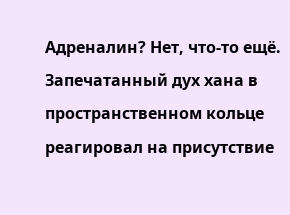Адреналин? Нет, что-то ещё. Запечатанный дух хана в пространственном кольце реагировал на присутствие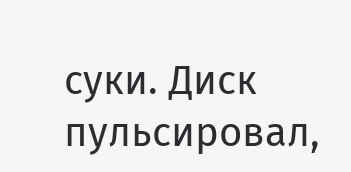суки. Диск пульсировал,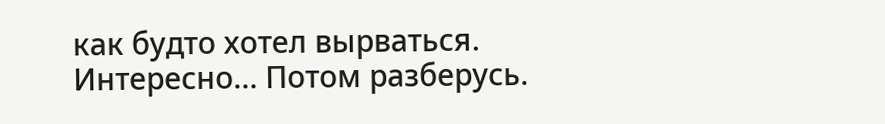как будто хотел вырваться. Интересно… Потом разберусь.